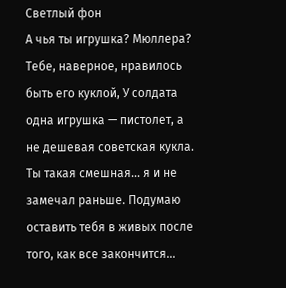Светлый фон
А чья ты игрушка? Мюллера? Тебе, наверное, нравилось быть его куклой, У солдата одна игрушка — пистолет, а не дешевая советская кукла. Ты такая смешная… я и не замечал раньше. Подумаю оставить тебя в живых после того, как все закончится…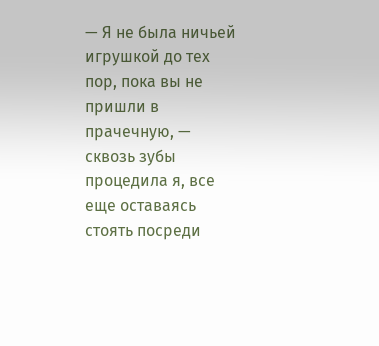— Я не была ничьей игрушкой до тех пор, пока вы не пришли в прачечную, — сквозь зубы процедила я, все еще оставаясь стоять посреди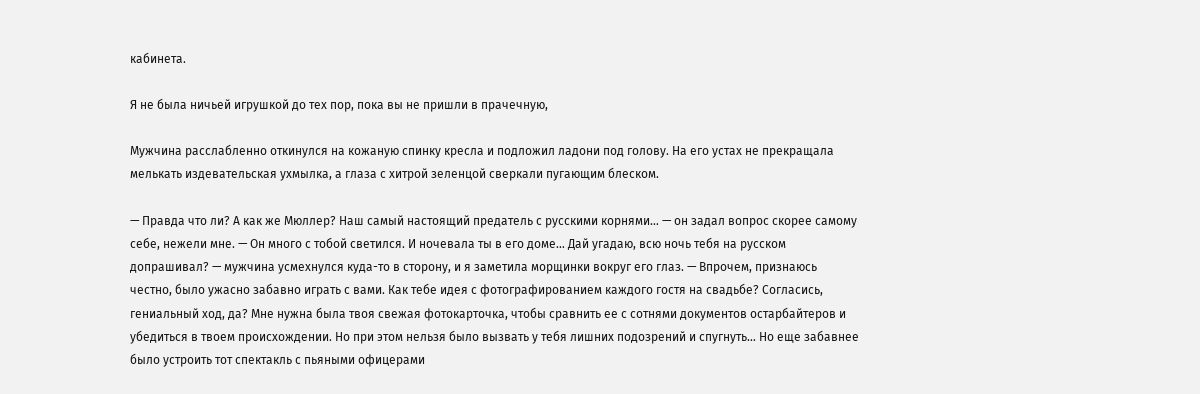кабинета.

Я не была ничьей игрушкой до тех пор, пока вы не пришли в прачечную,

Мужчина расслабленно откинулся на кожаную спинку кресла и подложил ладони под голову. На его устах не прекращала мелькать издевательская ухмылка, а глаза с хитрой зеленцой сверкали пугающим блеском.

— Правда что ли? А как же Мюллер? Наш самый настоящий предатель с русскими корнями… — он задал вопрос скорее самому себе, нежели мне. — Он много с тобой светился. И ночевала ты в его доме… Дай угадаю, всю ночь тебя на русском допрашивал? — мужчина усмехнулся куда-то в сторону, и я заметила морщинки вокруг его глаз. — Впрочем, признаюсь честно, было ужасно забавно играть с вами. Как тебе идея с фотографированием каждого гостя на свадьбе? Согласись, гениальный ход, да? Мне нужна была твоя свежая фотокарточка, чтобы сравнить ее с сотнями документов остарбайтеров и убедиться в твоем происхождении. Но при этом нельзя было вызвать у тебя лишних подозрений и спугнуть… Но еще забавнее было устроить тот спектакль с пьяными офицерами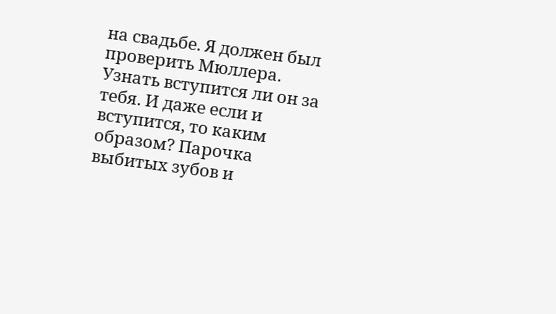на свадьбе. Я должен был проверить Мюллера. Узнать вступится ли он за тебя. И даже если и вступится, то каким образом? Парочка выбитых зубов и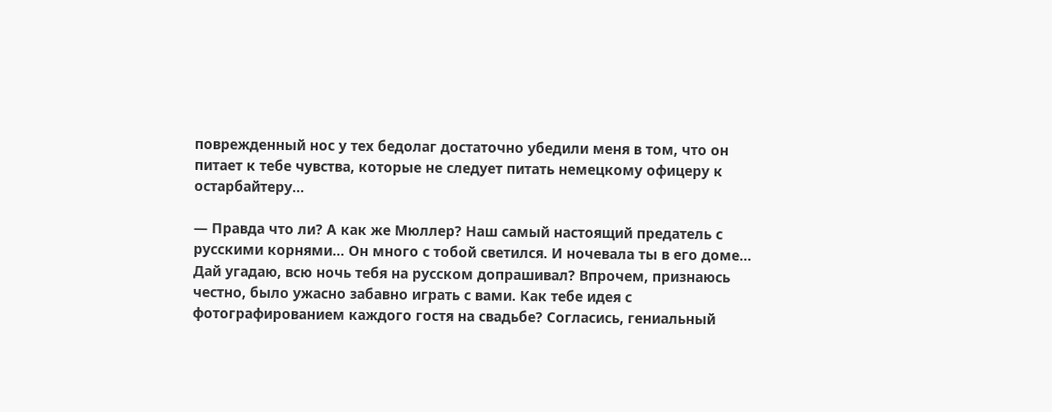поврежденный нос у тех бедолаг достаточно убедили меня в том, что он питает к тебе чувства, которые не следует питать немецкому офицеру к остарбайтеру…

— Правда что ли? А как же Мюллер? Наш самый настоящий предатель с русскими корнями… Он много с тобой светился. И ночевала ты в его доме… Дай угадаю, всю ночь тебя на русском допрашивал? Впрочем, признаюсь честно, было ужасно забавно играть с вами. Как тебе идея с фотографированием каждого гостя на свадьбе? Согласись, гениальный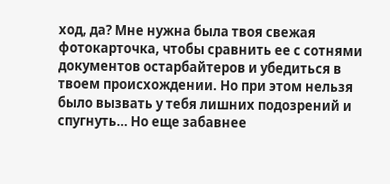ход, да? Мне нужна была твоя свежая фотокарточка, чтобы сравнить ее с сотнями документов остарбайтеров и убедиться в твоем происхождении. Но при этом нельзя было вызвать у тебя лишних подозрений и спугнуть… Но еще забавнее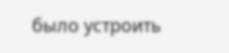было устроить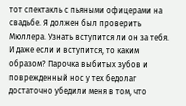тот спектакль с пьяными офицерами на свадьбе. Я должен был проверить Мюллера. Узнать вступится ли он за тебя. И даже если и вступится, то каким образом? Парочка выбитых зубов и поврежденный нос у тех бедолаг достаточно убедили меня в том, что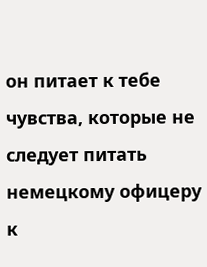он питает к тебе чувства, которые не следует питать немецкому офицеру к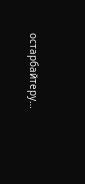остарбайтеру…